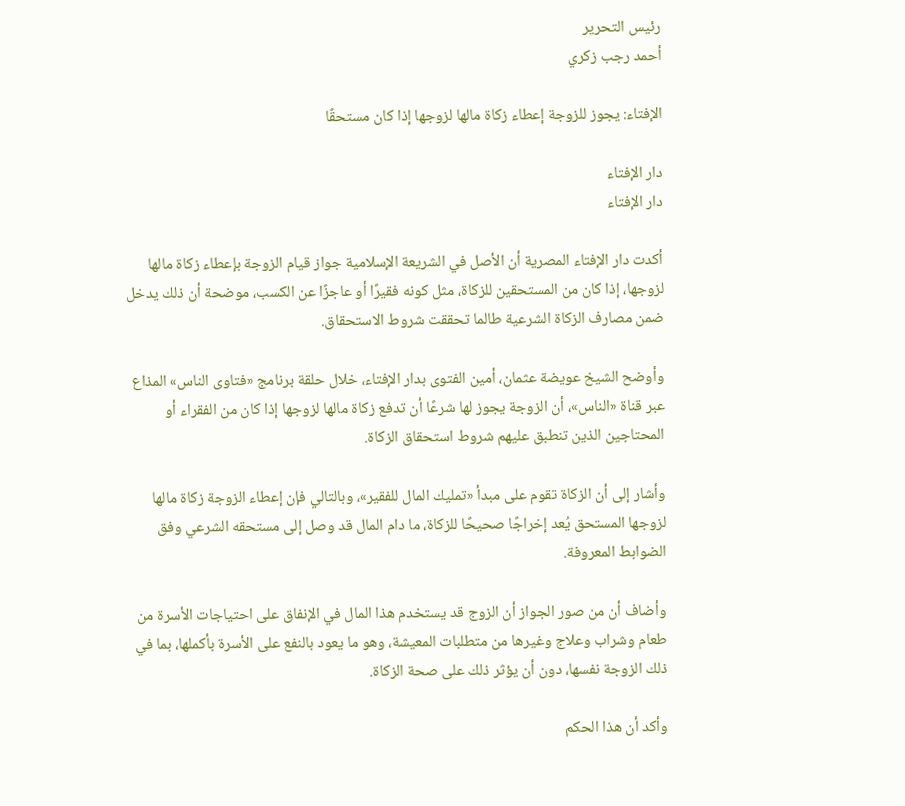رئيس التحرير
أحمد رجب زكري

الإفتاء: يجوز للزوجة إعطاء زكاة مالها لزوجها إذا كان مستحقًا

دار الإفتاء
دار الإفتاء

أكدت دار الإفتاء المصرية أن الأصل في الشريعة الإسلامية جواز قيام الزوجة بإعطاء زكاة مالها لزوجها، إذا كان من المستحقين للزكاة، مثل كونه فقيرًا أو عاجزًا عن الكسب، موضحة أن ذلك يدخل ضمن مصارف الزكاة الشرعية طالما تحققت شروط الاستحقاق.

وأوضح الشيخ عويضة عثمان، أمين الفتوى بدار الإفتاء، خلال حلقة برنامج «فتاوى الناس» المذاع عبر قناة «الناس»، أن الزوجة يجوز لها شرعًا أن تدفع زكاة مالها لزوجها إذا كان من الفقراء أو المحتاجين الذين تنطبق عليهم شروط استحقاق الزكاة.

وأشار إلى أن الزكاة تقوم على مبدأ «تمليك المال للفقير»، وبالتالي فإن إعطاء الزوجة زكاة مالها لزوجها المستحق يُعد إخراجًا صحيحًا للزكاة، ما دام المال قد وصل إلى مستحقه الشرعي وفق الضوابط المعروفة.

وأضاف أن من صور الجواز أن الزوج قد يستخدم هذا المال في الإنفاق على احتياجات الأسرة من طعام وشراب وعلاج وغيرها من متطلبات المعيشة، وهو ما يعود بالنفع على الأسرة بأكملها، بما في ذلك الزوجة نفسها، دون أن يؤثر ذلك على صحة الزكاة.

وأكد أن هذا الحكم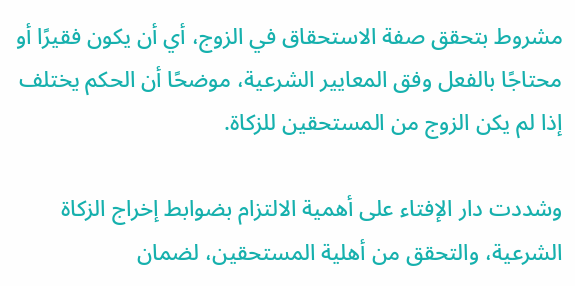مشروط بتحقق صفة الاستحقاق في الزوج، أي أن يكون فقيرًا أو محتاجًا بالفعل وفق المعايير الشرعية، موضحًا أن الحكم يختلف إذا لم يكن الزوج من المستحقين للزكاة.

وشددت دار الإفتاء على أهمية الالتزام بضوابط إخراج الزكاة الشرعية، والتحقق من أهلية المستحقين، لضمان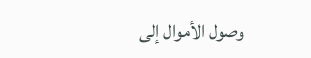وصول الأموال إلى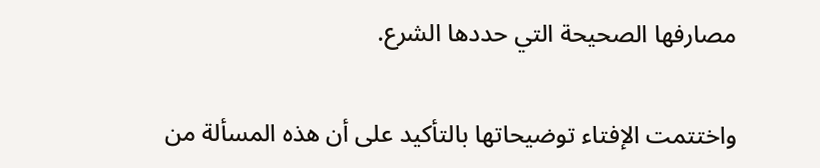مصارفها الصحيحة التي حددها الشرع.

واختتمت الإفتاء توضيحاتها بالتأكيد على أن هذه المسألة من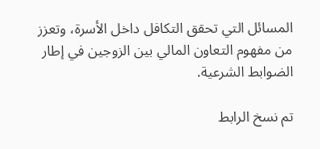المسائل التي تحقق التكافل داخل الأسرة، وتعزز من مفهوم التعاون المالي بين الزوجين في إطار الضوابط الشرعية.

تم نسخ الرابط